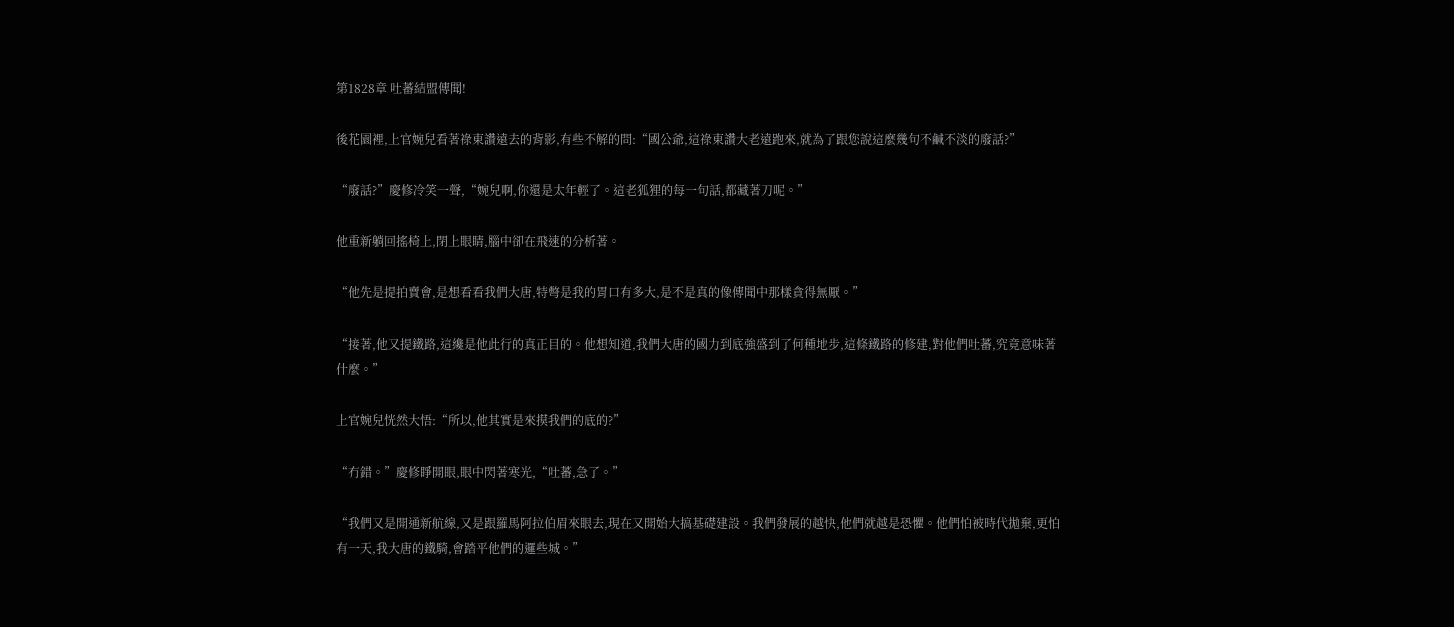第1828章 吐蕃結盟傳聞!

後花園裡,上官婉兒看著祿東讚遠去的背影,有些不解的問:“國公爺,這祿東讚大老遠跑來,就為了跟您說這麼幾句不鹹不淡的廢話?”

“廢話?”慶修冷笑一聲,“婉兒啊,你還是太年輕了。這老狐狸的每一句話,都藏著刀呢。”

他重新躺回搖椅上,閉上眼睛,腦中卻在飛速的分析著。

“他先是提拍賣會,是想看看我們大唐,特彆是我的胃口有多大,是不是真的像傳聞中那樣貪得無厭。”

“接著,他又提鐵路,這纔是他此行的真正目的。他想知道,我們大唐的國力到底強盛到了何種地步,這條鐵路的修建,對他們吐蕃,究竟意味著什麼。”

上官婉兒恍然大悟:“所以,他其實是來摸我們的底的?”

“冇錯。”慶修睜開眼,眼中閃著寒光,“吐蕃,急了。”

“我們又是開通新航線,又是跟羅馬阿拉伯眉來眼去,現在又開始大搞基礎建設。我們發展的越快,他們就越是恐懼。他們怕被時代拋棄,更怕有一天,我大唐的鐵騎,會踏平他們的邏些城。”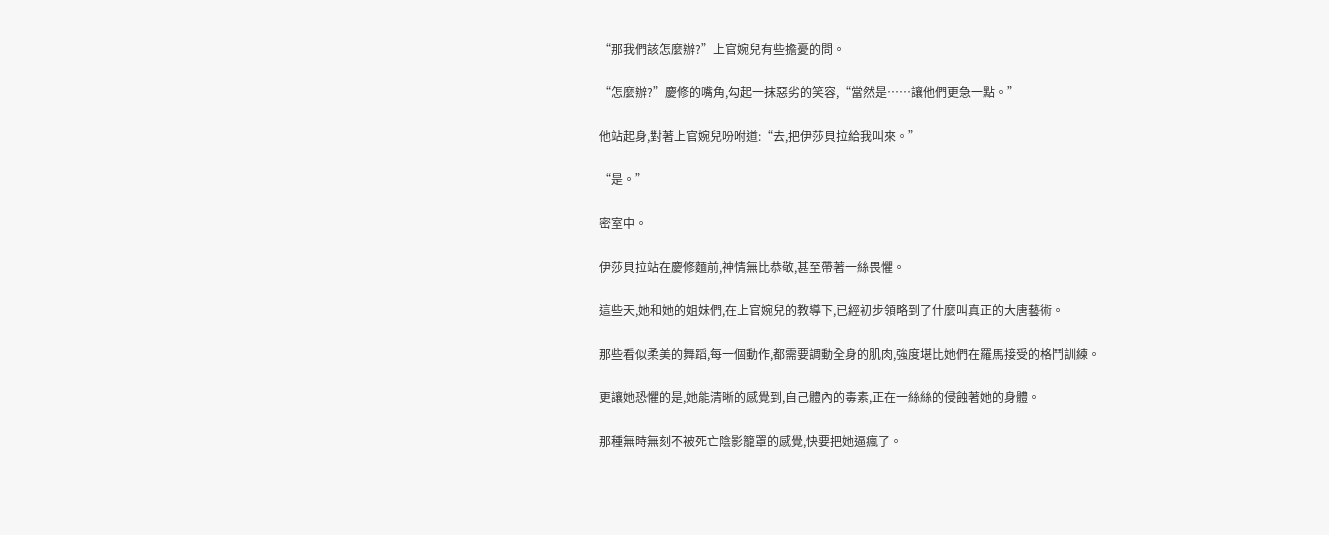“那我們該怎麼辦?”上官婉兒有些擔憂的問。

“怎麼辦?”慶修的嘴角,勾起一抹惡劣的笑容,“當然是……讓他們更急一點。”

他站起身,對著上官婉兒吩咐道:“去,把伊莎貝拉給我叫來。”

“是。”

密室中。

伊莎貝拉站在慶修麵前,神情無比恭敬,甚至帶著一絲畏懼。

這些天,她和她的姐妹們,在上官婉兒的教導下,已經初步領略到了什麼叫真正的大唐藝術。

那些看似柔美的舞蹈,每一個動作,都需要調動全身的肌肉,強度堪比她們在羅馬接受的格鬥訓練。

更讓她恐懼的是,她能清晰的感覺到,自己體內的毒素,正在一絲絲的侵蝕著她的身體。

那種無時無刻不被死亡陰影籠罩的感覺,快要把她逼瘋了。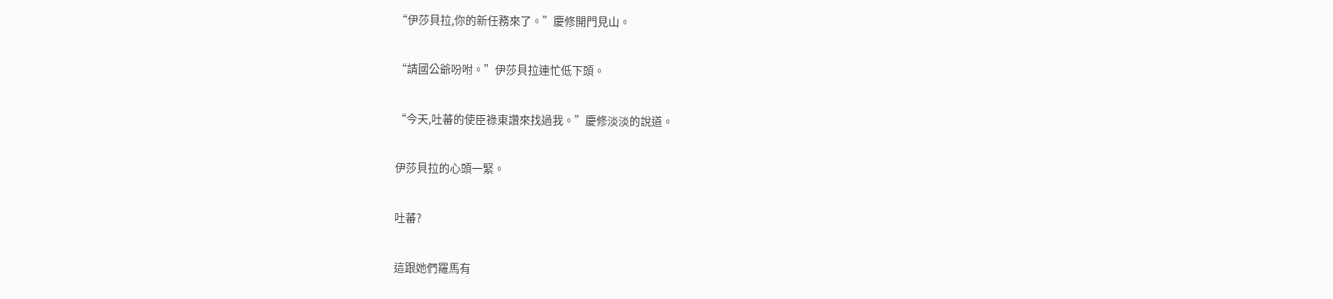“伊莎貝拉,你的新任務來了。”慶修開門見山。

“請國公爺吩咐。”伊莎貝拉連忙低下頭。

“今天,吐蕃的使臣祿東讚來找過我。”慶修淡淡的說道。

伊莎貝拉的心頭一緊。

吐蕃?

這跟她們羅馬有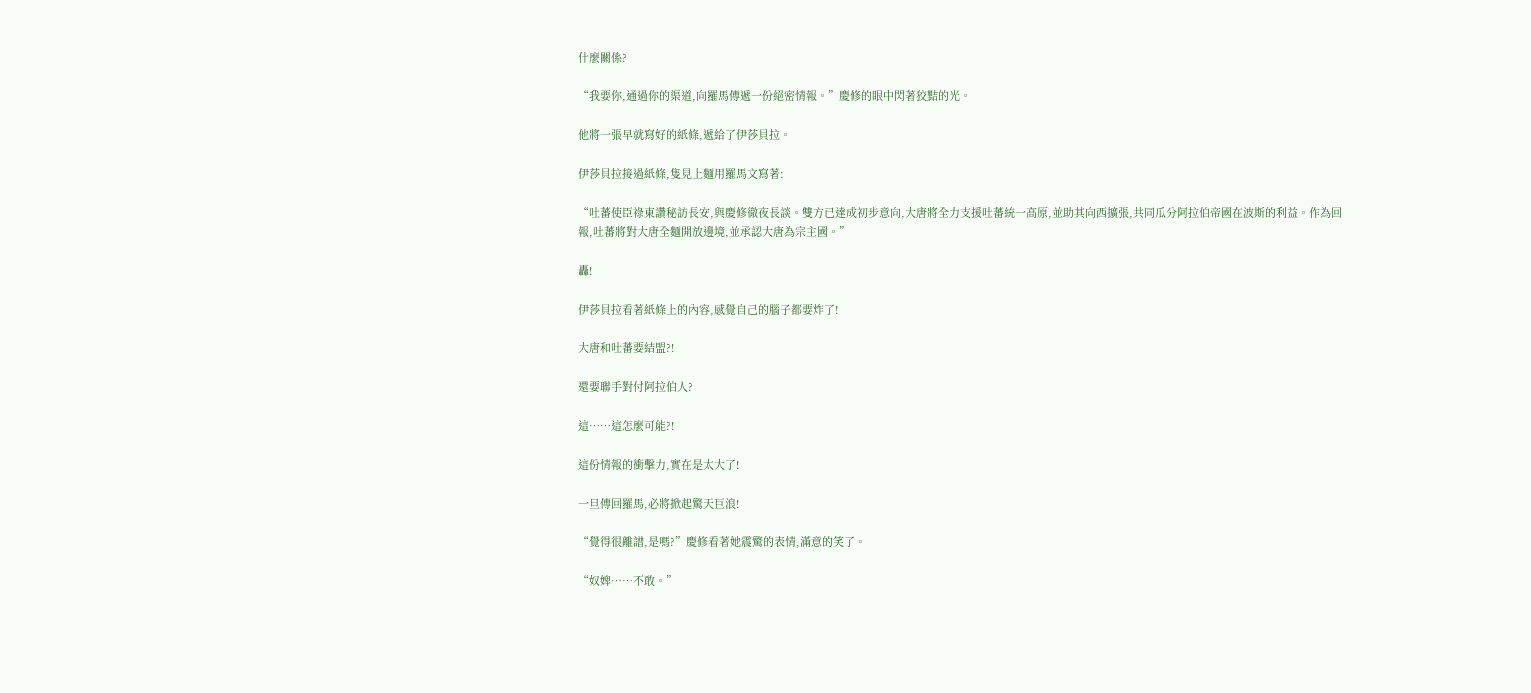什麼關係?

“我要你,通過你的渠道,向羅馬傳遞一份絕密情報。”慶修的眼中閃著狡黠的光。

他將一張早就寫好的紙條,遞給了伊莎貝拉。

伊莎貝拉接過紙條,隻見上麵用羅馬文寫著:

“吐蕃使臣祿東讚秘訪長安,與慶修徹夜長談。雙方已達成初步意向,大唐將全力支援吐蕃統一高原,並助其向西擴張,共同瓜分阿拉伯帝國在波斯的利益。作為回報,吐蕃將對大唐全麵開放邊境,並承認大唐為宗主國。”

轟!

伊莎貝拉看著紙條上的內容,感覺自己的腦子都要炸了!

大唐和吐蕃要結盟?!

還要聯手對付阿拉伯人?

這……這怎麼可能?!

這份情報的衝擊力,實在是太大了!

一旦傳回羅馬,必將掀起驚天巨浪!

“覺得很離譜,是嗎?”慶修看著她震驚的表情,滿意的笑了。

“奴婢……不敢。”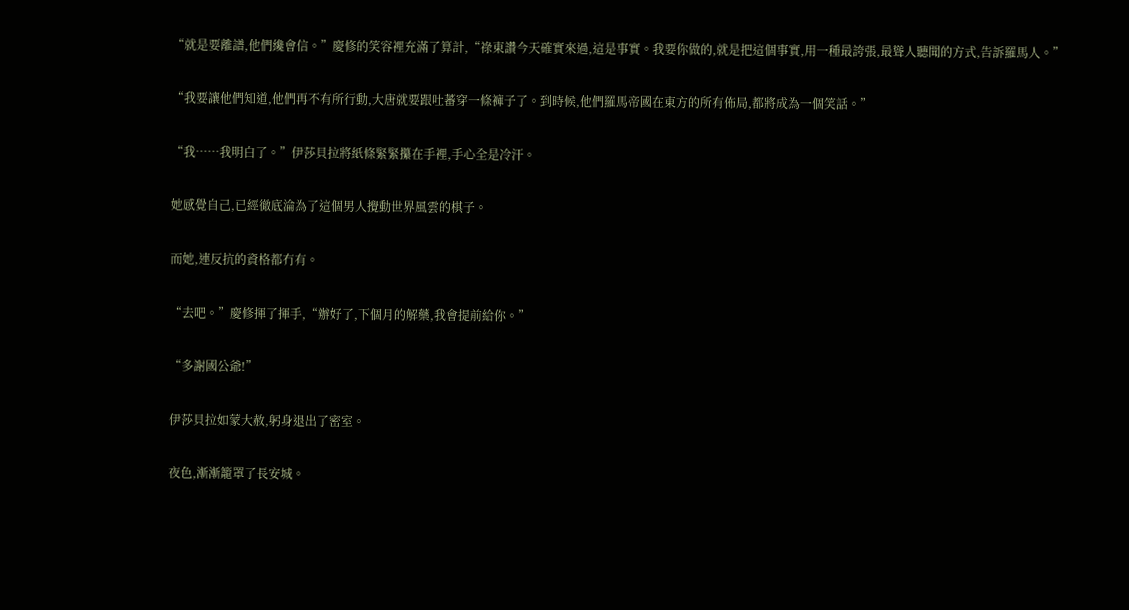“就是要離譜,他們纔會信。”慶修的笑容裡充滿了算計,“祿東讚今天確實來過,這是事實。我要你做的,就是把這個事實,用一種最誇張,最聳人聽聞的方式,告訴羅馬人。”

“我要讓他們知道,他們再不有所行動,大唐就要跟吐蕃穿一條褲子了。到時候,他們羅馬帝國在東方的所有佈局,都將成為一個笑話。”

“我……我明白了。”伊莎貝拉將紙條緊緊攥在手裡,手心全是冷汗。

她感覺自己,已經徹底淪為了這個男人攪動世界風雲的棋子。

而她,連反抗的資格都冇有。

“去吧。”慶修揮了揮手,“辦好了,下個月的解藥,我會提前給你。”

“多謝國公爺!”

伊莎貝拉如蒙大赦,躬身退出了密室。

夜色,漸漸籠罩了長安城。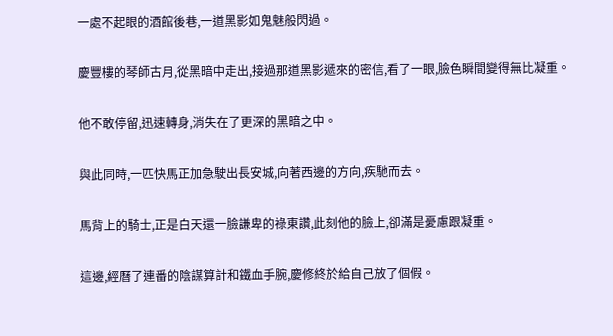一處不起眼的酒館後巷,一道黑影如鬼魅般閃過。

慶豐樓的琴師古月,從黑暗中走出,接過那道黑影遞來的密信,看了一眼,臉色瞬間變得無比凝重。

他不敢停留,迅速轉身,消失在了更深的黑暗之中。

與此同時,一匹快馬正加急駛出長安城,向著西邊的方向,疾馳而去。

馬背上的騎士,正是白天還一臉謙卑的祿東讚,此刻他的臉上,卻滿是憂慮跟凝重。

這邊,經曆了連番的陰謀算計和鐵血手腕,慶修終於給自己放了個假。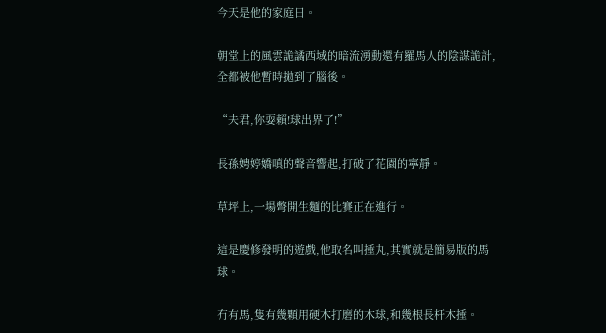今天是他的家庭日。

朝堂上的風雲詭譎西域的暗流湧動還有羅馬人的陰謀詭計,全都被他暫時拋到了腦後。

“夫君,你耍賴!球出界了!”

長孫娉婷嬌嗔的聲音響起,打破了花園的寧靜。

草坪上,一場彆開生麵的比賽正在進行。

這是慶修發明的遊戲,他取名叫捶丸,其實就是簡易版的馬球。

冇有馬,隻有幾顆用硬木打磨的木球,和幾根長杆木捶。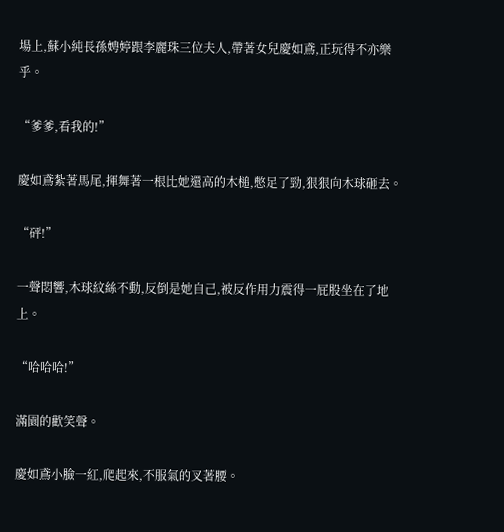場上,蘇小純長孫娉婷跟李麗珠三位夫人,帶著女兒慶如鳶,正玩得不亦樂乎。

“爹爹,看我的!”

慶如鳶紮著馬尾,揮舞著一根比她還高的木槌,憋足了勁,狠狠向木球砸去。

“砰!”

一聲悶響,木球紋絲不動,反倒是她自己,被反作用力震得一屁股坐在了地上。

“哈哈哈!”

滿園的歡笑聲。

慶如鳶小臉一紅,爬起來,不服氣的叉著腰。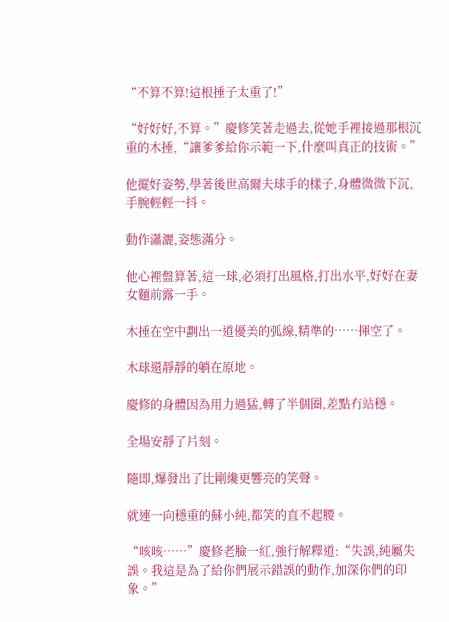“不算不算!這根捶子太重了!”

“好好好,不算。”慶修笑著走過去,從她手裡接過那根沉重的木捶,“讓爹爹給你示範一下,什麼叫真正的技術。”

他擺好姿勢,學著後世高爾夫球手的樣子,身體微微下沉,手腕輕輕一抖。

動作瀟灑,姿態滿分。

他心裡盤算著,這一球,必須打出風格,打出水平,好好在妻女麵前露一手。

木捶在空中劃出一道優美的弧線,精準的……揮空了。

木球還靜靜的躺在原地。

慶修的身體因為用力過猛,轉了半個圈,差點冇站穩。

全場安靜了片刻。

隨即,爆發出了比剛纔更響亮的笑聲。

就連一向穩重的蘇小純,都笑的直不起腰。

“咳咳……”慶修老臉一紅,強行解釋道:“失誤,純屬失誤。我這是為了給你們展示錯誤的動作,加深你們的印象。”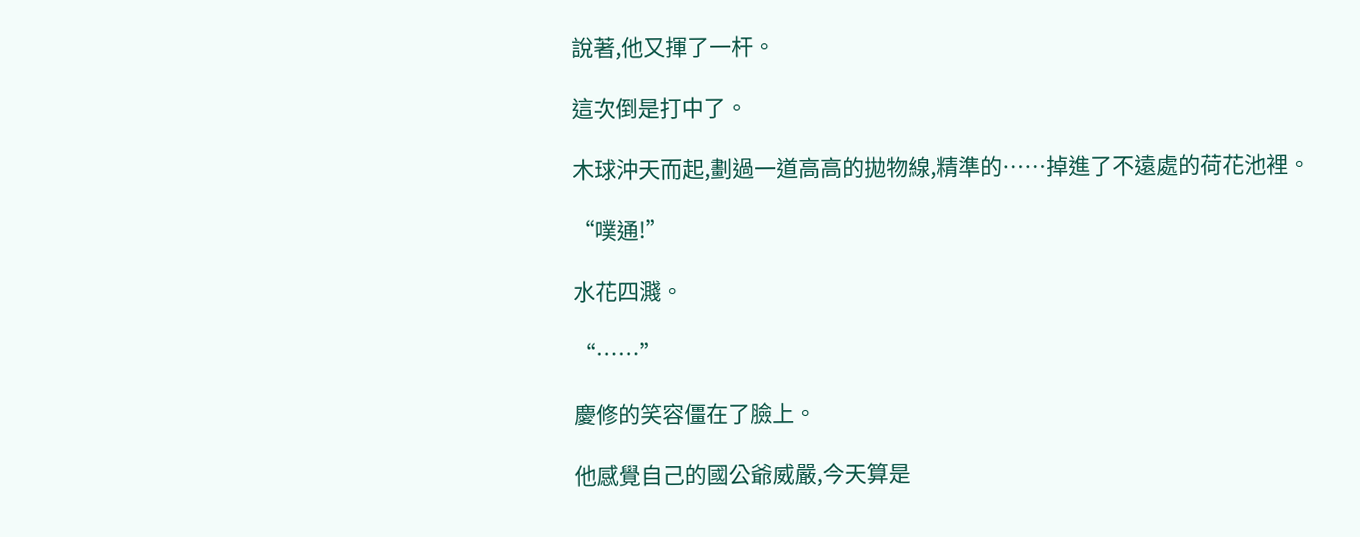說著,他又揮了一杆。

這次倒是打中了。

木球沖天而起,劃過一道高高的拋物線,精準的……掉進了不遠處的荷花池裡。

“噗通!”

水花四濺。

“……”

慶修的笑容僵在了臉上。

他感覺自己的國公爺威嚴,今天算是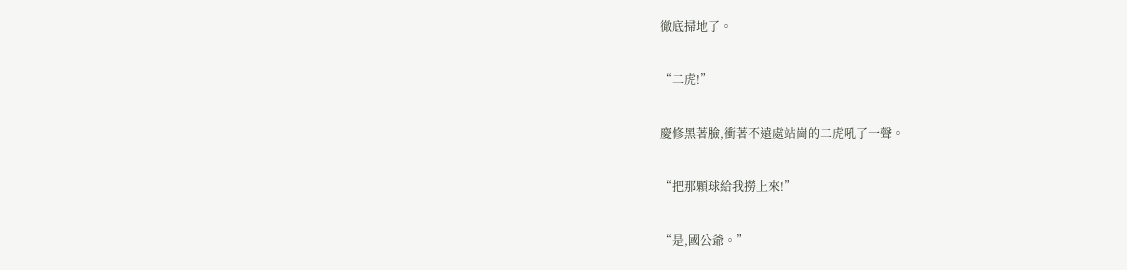徹底掃地了。

“二虎!”

慶修黑著臉,衝著不遠處站崗的二虎吼了一聲。

“把那顆球給我撈上來!”

“是,國公爺。”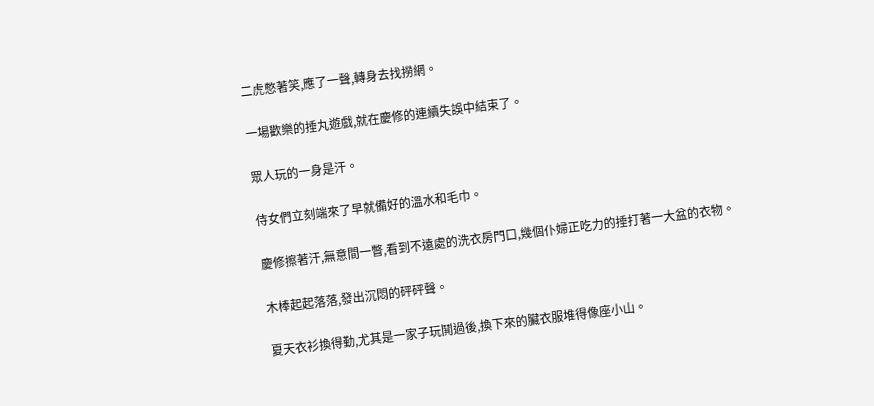二虎憋著笑,應了一聲,轉身去找撈網。

一場歡樂的捶丸遊戲,就在慶修的連續失誤中結束了。

眾人玩的一身是汗。

侍女們立刻端來了早就備好的溫水和毛巾。

慶修擦著汗,無意間一瞥,看到不遠處的洗衣房門口,幾個仆婦正吃力的捶打著一大盆的衣物。

木棒起起落落,發出沉悶的砰砰聲。

夏天衣衫換得勤,尤其是一家子玩鬨過後,換下來的臟衣服堆得像座小山。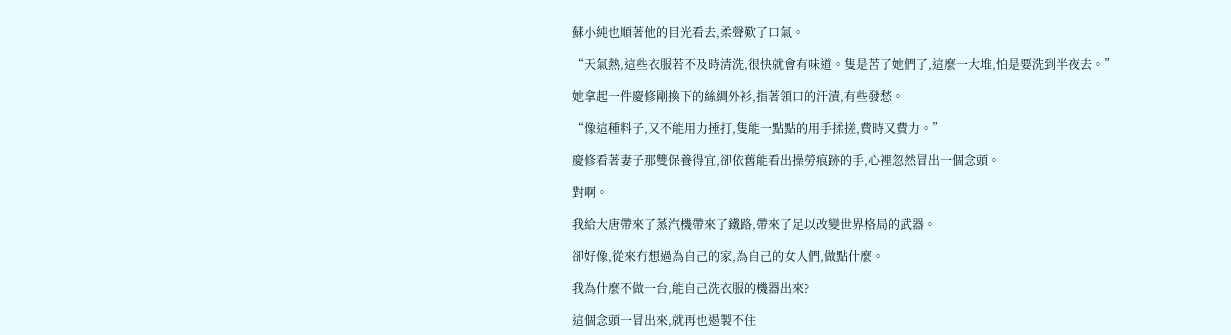蘇小純也順著他的目光看去,柔聲歎了口氣。

“天氣熱,這些衣服若不及時清洗,很快就會有味道。隻是苦了她們了,這麼一大堆,怕是要洗到半夜去。”

她拿起一件慶修剛換下的絲綢外衫,指著領口的汗漬,有些發愁。

“像這種料子,又不能用力捶打,隻能一點點的用手揉搓,費時又費力。”

慶修看著妻子那雙保養得宜,卻依舊能看出操勞痕跡的手,心裡忽然冒出一個念頭。

對啊。

我給大唐帶來了蒸汽機帶來了鐵路,帶來了足以改變世界格局的武器。

卻好像,從來冇想過為自己的家,為自己的女人們,做點什麼。

我為什麼不做一台,能自己洗衣服的機器出來?

這個念頭一冒出來,就再也遏製不住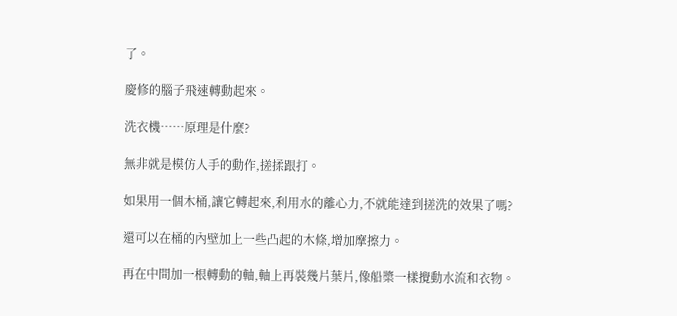了。

慶修的腦子飛速轉動起來。

洗衣機……原理是什麼?

無非就是模仿人手的動作,搓揉跟打。

如果用一個木桶,讓它轉起來,利用水的離心力,不就能達到搓洗的效果了嗎?

還可以在桶的內壁加上一些凸起的木條,增加摩擦力。

再在中間加一根轉動的軸,軸上再裝幾片葉片,像船槳一樣攪動水流和衣物。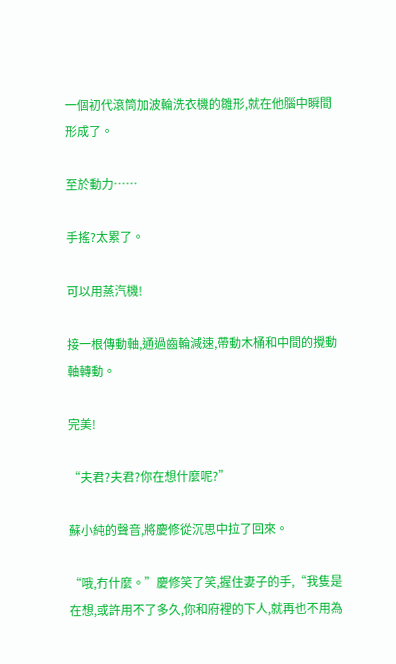一個初代滾筒加波輪洗衣機的雛形,就在他腦中瞬間形成了。

至於動力……

手搖?太累了。

可以用蒸汽機!

接一根傳動軸,通過齒輪減速,帶動木桶和中間的攪動軸轉動。

完美!

“夫君?夫君?你在想什麼呢?”

蘇小純的聲音,將慶修從沉思中拉了回來。

“哦,冇什麼。”慶修笑了笑,握住妻子的手,“我隻是在想,或許用不了多久,你和府裡的下人,就再也不用為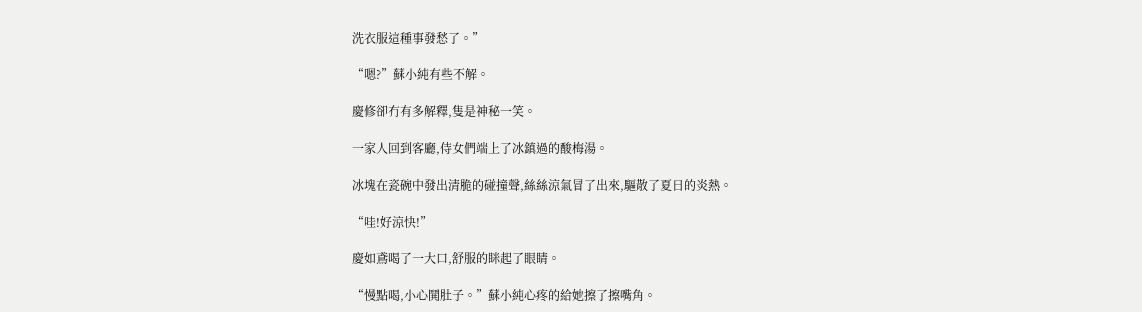洗衣服這種事發愁了。”

“嗯?”蘇小純有些不解。

慶修卻冇有多解釋,隻是神秘一笑。

一家人回到客廳,侍女們端上了冰鎮過的酸梅湯。

冰塊在瓷碗中發出清脆的碰撞聲,絲絲涼氣冒了出來,驅散了夏日的炎熱。

“哇!好涼快!”

慶如鳶喝了一大口,舒服的眯起了眼睛。

“慢點喝,小心鬨肚子。”蘇小純心疼的給她擦了擦嘴角。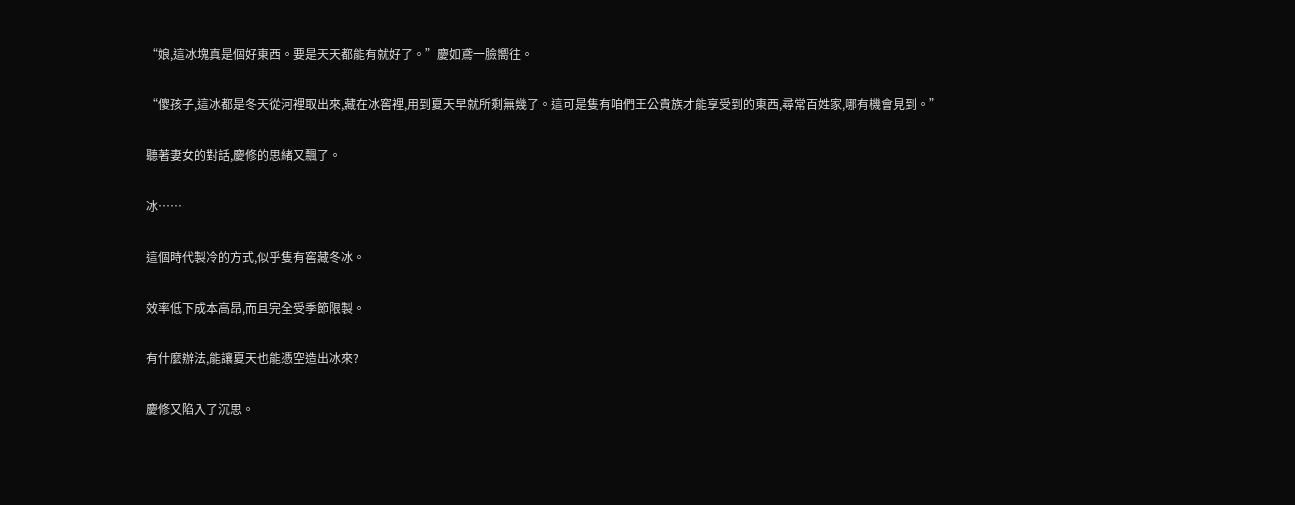“娘,這冰塊真是個好東西。要是天天都能有就好了。”慶如鳶一臉嚮往。

“傻孩子,這冰都是冬天從河裡取出來,藏在冰窖裡,用到夏天早就所剩無幾了。這可是隻有咱們王公貴族才能享受到的東西,尋常百姓家,哪有機會見到。”

聽著妻女的對話,慶修的思緒又飄了。

冰……

這個時代製冷的方式,似乎隻有窖藏冬冰。

效率低下成本高昂,而且完全受季節限製。

有什麼辦法,能讓夏天也能憑空造出冰來?

慶修又陷入了沉思。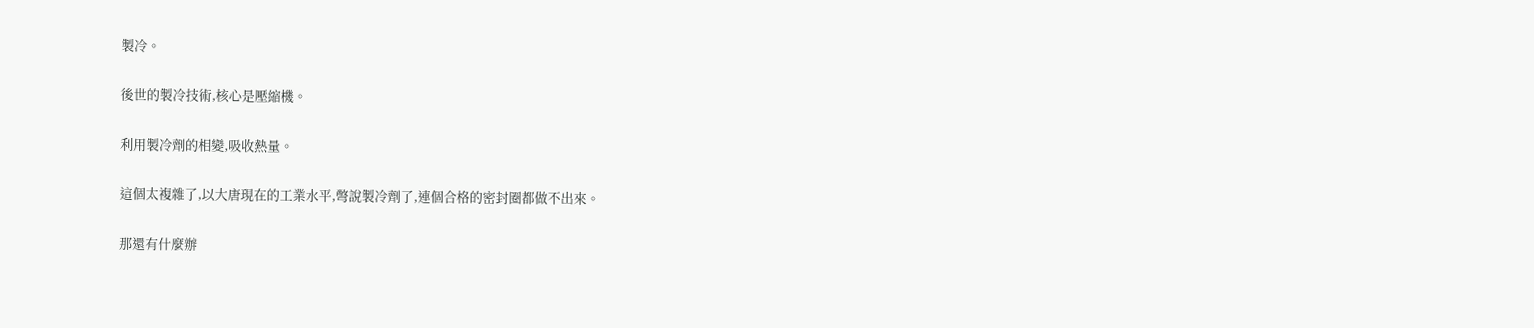製冷。

後世的製冷技術,核心是壓縮機。

利用製冷劑的相變,吸收熱量。

這個太複雜了,以大唐現在的工業水平,彆說製冷劑了,連個合格的密封圈都做不出來。

那還有什麼辦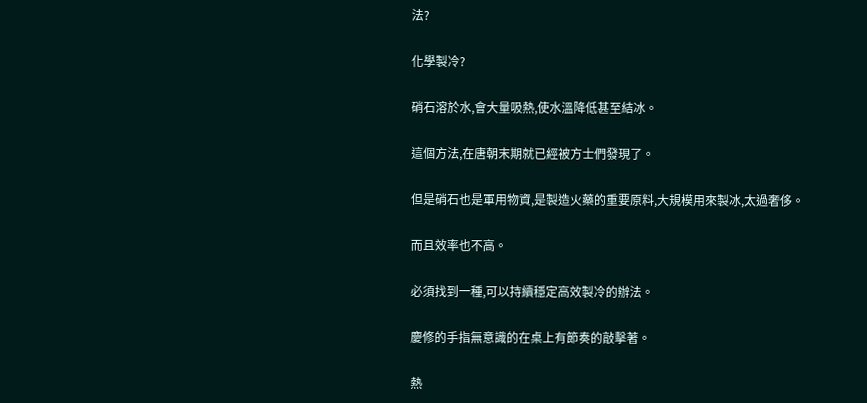法?

化學製冷?

硝石溶於水,會大量吸熱,使水溫降低甚至結冰。

這個方法,在唐朝末期就已經被方士們發現了。

但是硝石也是軍用物資,是製造火藥的重要原料,大規模用來製冰,太過奢侈。

而且效率也不高。

必須找到一種,可以持續穩定高效製冷的辦法。

慶修的手指無意識的在桌上有節奏的敲擊著。

熱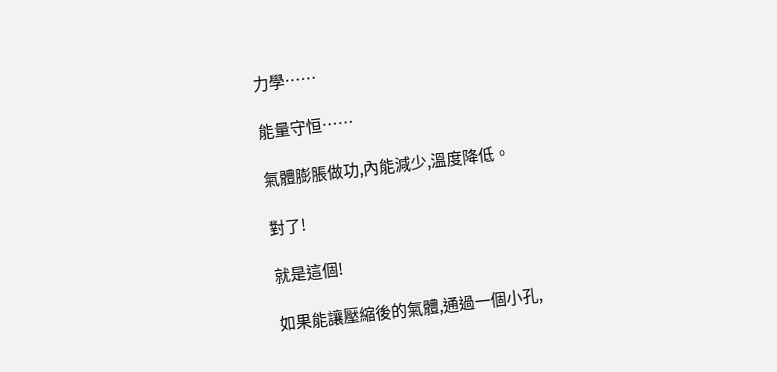力學……

能量守恒……

氣體膨脹做功,內能減少,溫度降低。

對了!

就是這個!

如果能讓壓縮後的氣體,通過一個小孔,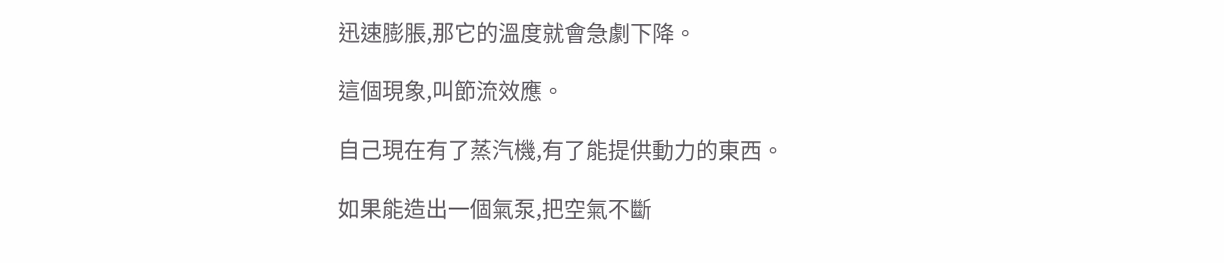迅速膨脹,那它的溫度就會急劇下降。

這個現象,叫節流效應。

自己現在有了蒸汽機,有了能提供動力的東西。

如果能造出一個氣泵,把空氣不斷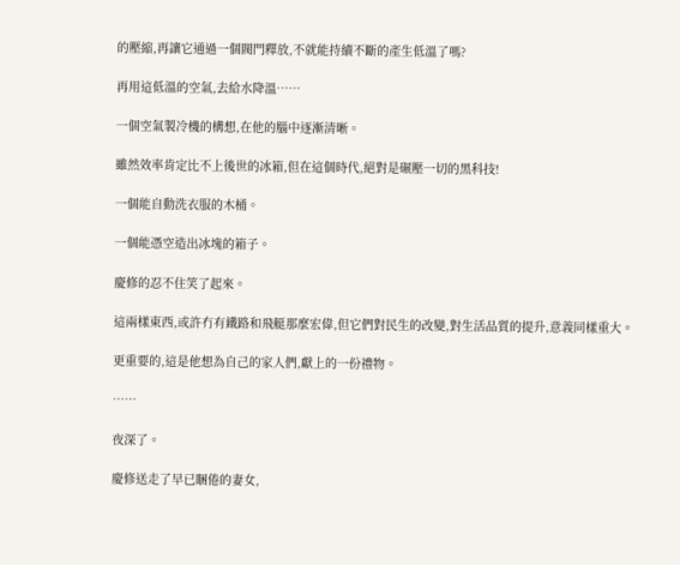的壓縮,再讓它通過一個閥門釋放,不就能持續不斷的產生低溫了嗎?

再用這低溫的空氣,去給水降溫……

一個空氣製冷機的構想,在他的腦中逐漸清晰。

雖然效率肯定比不上後世的冰箱,但在這個時代,絕對是碾壓一切的黑科技!

一個能自動洗衣服的木桶。

一個能憑空造出冰塊的箱子。

慶修的忍不住笑了起來。

這兩樣東西,或許冇有鐵路和飛艇那麼宏偉,但它們對民生的改變,對生活品質的提升,意義同樣重大。

更重要的,這是他想為自己的家人們,獻上的一份禮物。

……

夜深了。

慶修送走了早已睏倦的妻女,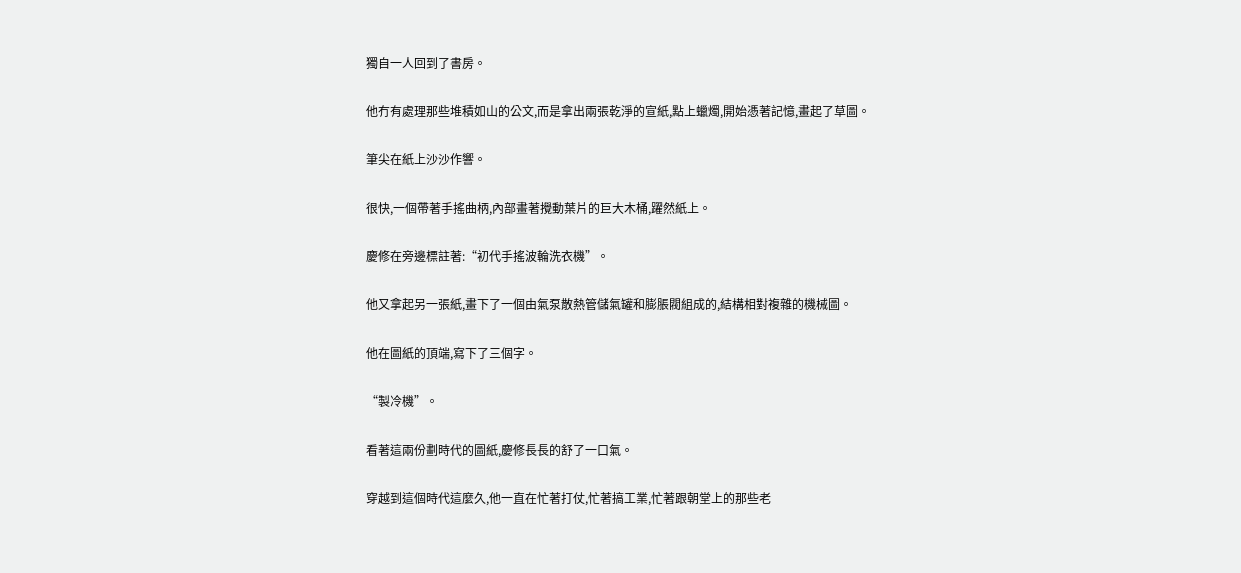獨自一人回到了書房。

他冇有處理那些堆積如山的公文,而是拿出兩張乾淨的宣紙,點上蠟燭,開始憑著記憶,畫起了草圖。

筆尖在紙上沙沙作響。

很快,一個帶著手搖曲柄,內部畫著攪動葉片的巨大木桶,躍然紙上。

慶修在旁邊標註著:“初代手搖波輪洗衣機”。

他又拿起另一張紙,畫下了一個由氣泵散熱管儲氣罐和膨脹閥組成的,結構相對複雜的機械圖。

他在圖紙的頂端,寫下了三個字。

“製冷機”。

看著這兩份劃時代的圖紙,慶修長長的舒了一口氣。

穿越到這個時代這麼久,他一直在忙著打仗,忙著搞工業,忙著跟朝堂上的那些老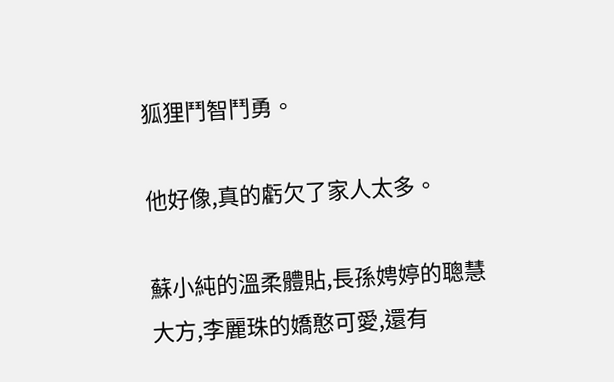狐狸鬥智鬥勇。

他好像,真的虧欠了家人太多。

蘇小純的溫柔體貼,長孫娉婷的聰慧大方,李麗珠的嬌憨可愛,還有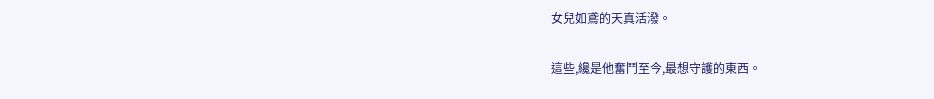女兒如鳶的天真活潑。

這些,纔是他奮鬥至今,最想守護的東西。